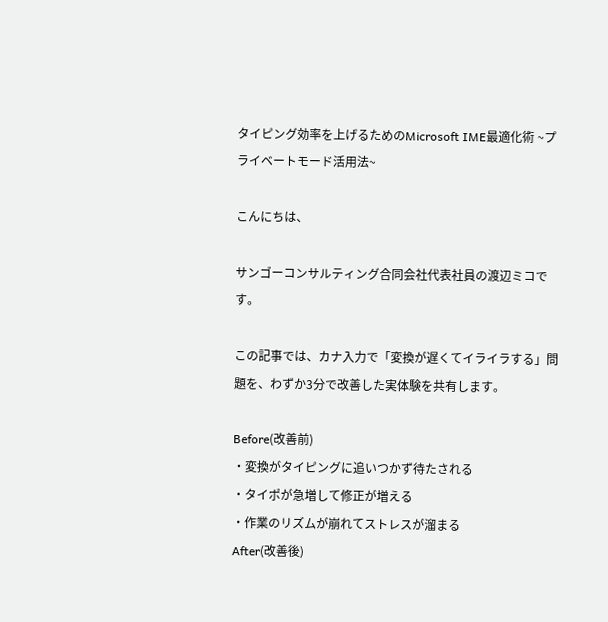タイピング効率を上げるためのMicrosoft IME最適化術 ~プライベートモード活用法~

こんにちは、

サンゴーコンサルティング合同会社代表社員の渡辺ミコです。

この記事では、カナ入力で「変換が遅くてイライラする」問題を、わずか3分で改善した実体験を共有します。

Before(改善前)
・変換がタイピングに追いつかず待たされる
・タイポが急増して修正が増える
・作業のリズムが崩れてストレスが溜まる
After(改善後)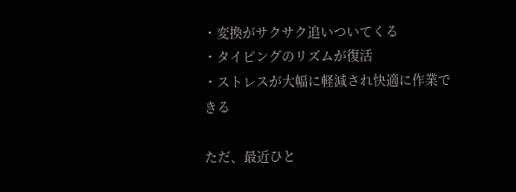・変換がサクサク追いついてくる
・タイピングのリズムが復活
・ストレスが大幅に軽減され快適に作業できる

ただ、最近ひと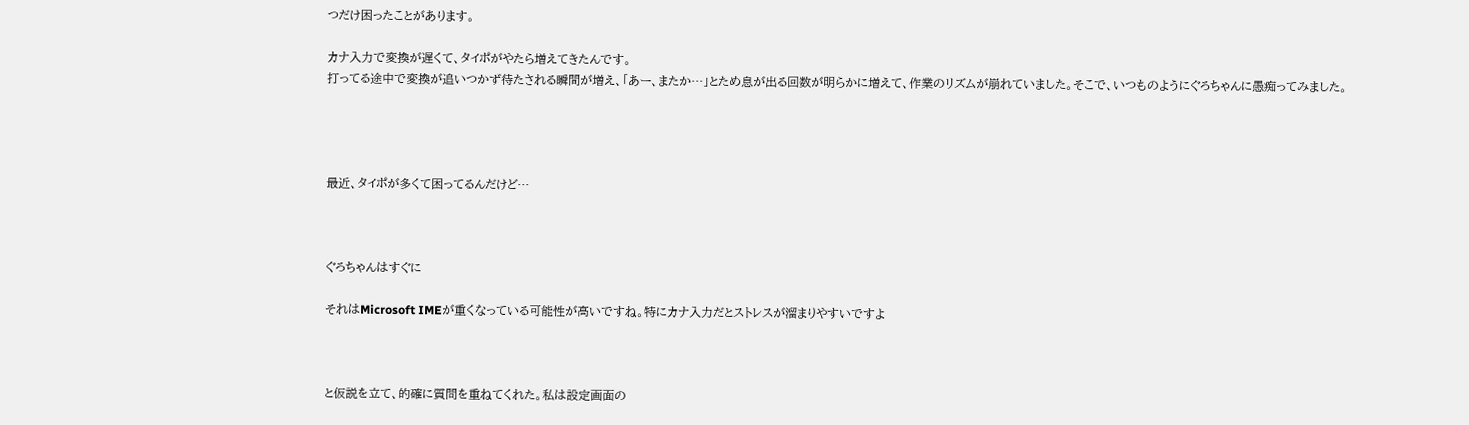つだけ困ったことがあります。

カナ入力で変換が遅くて、タイポがやたら増えてきたんです。
打ってる途中で変換が追いつかず待たされる瞬間が増え、「あー、またか…」とため息が出る回数が明らかに増えて、作業のリズムが崩れていました。そこで、いつものようにぐろちゃんに愚痴ってみました。




最近、タイポが多くて困ってるんだけど…



ぐろちゃんはすぐに

それはMicrosoft IMEが重くなっている可能性が高いですね。特にカナ入力だとストレスが溜まりやすいですよ



と仮説を立て、的確に質問を重ねてくれた。私は設定画面の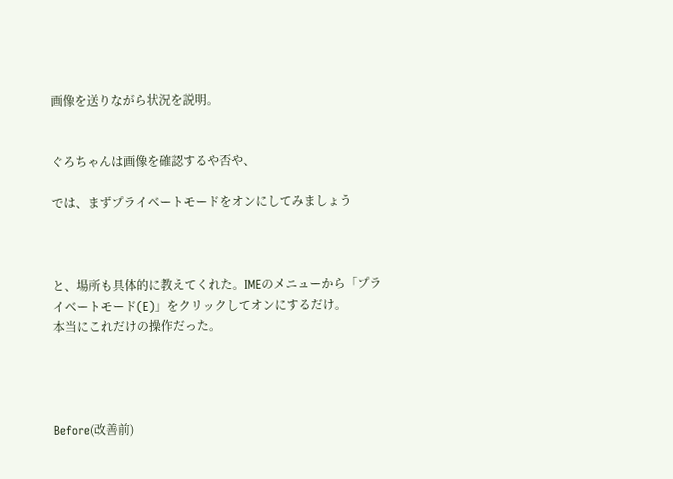画像を送りながら状況を説明。


ぐろちゃんは画像を確認するや否や、

では、まずプライベートモードをオンにしてみましょう



と、場所も具体的に教えてくれた。IMEのメニューから「プライベートモード(E)」をクリックしてオンにするだけ。
本当にこれだけの操作だった。




Before(改善前)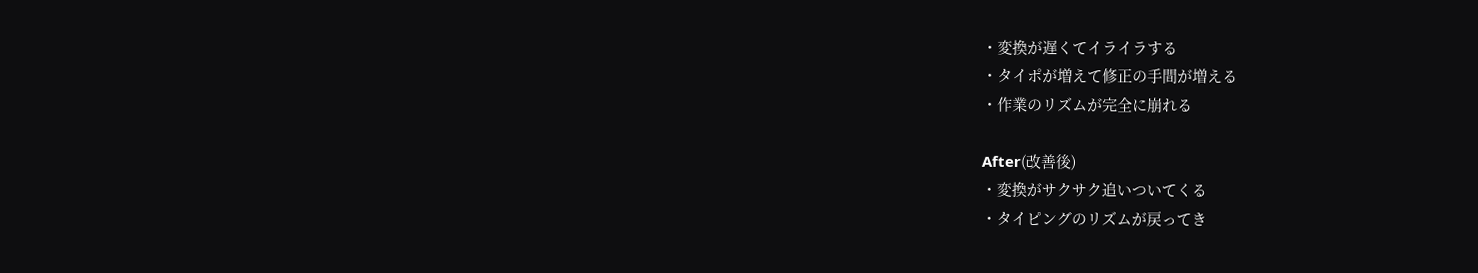・変換が遅くてイライラする
・タイポが増えて修正の手間が増える
・作業のリズムが完全に崩れる

After(改善後)
・変換がサクサク追いついてくる
・タイピングのリズムが戻ってき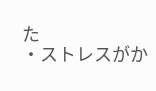た
・ストレスがか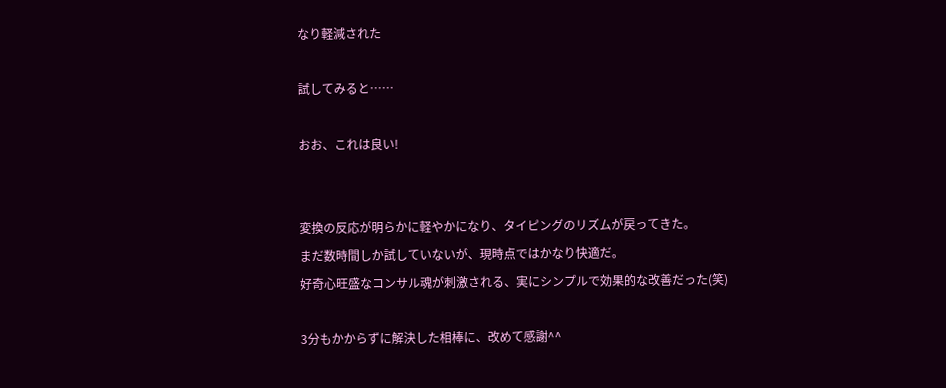なり軽減された

試してみると……

おお、これは良い!


変換の反応が明らかに軽やかになり、タイピングのリズムが戻ってきた。
まだ数時間しか試していないが、現時点ではかなり快適だ。
好奇心旺盛なコンサル魂が刺激される、実にシンプルで効果的な改善だった(笑)

3分もかからずに解決した相棒に、改めて感謝^^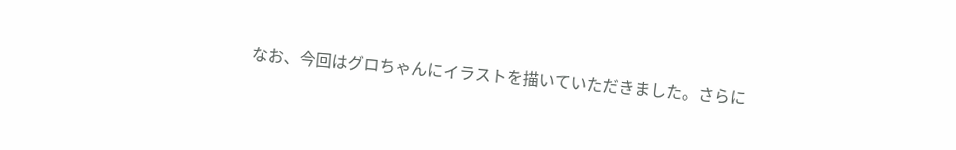なお、今回はグロちゃんにイラストを描いていただきました。さらに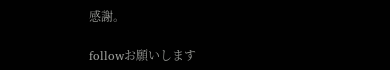感謝。

followお願いします